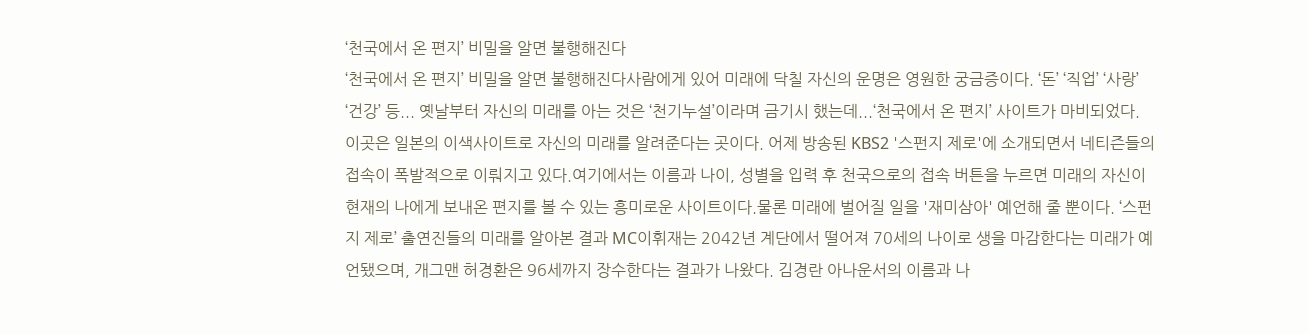‘천국에서 온 편지’ 비밀을 알면 불행해진다
‘천국에서 온 편지’ 비밀을 알면 불행해진다사람에게 있어 미래에 닥칠 자신의 운명은 영원한 궁금증이다. ‘돈’ ‘직업’ ‘사랑’ ‘건강’ 등... 옛날부터 자신의 미래를 아는 것은 ‘천기누설’이라며 금기시 했는데...‘천국에서 온 편지’ 사이트가 마비되었다. 이곳은 일본의 이색사이트로 자신의 미래를 알려준다는 곳이다. 어제 방송된 KBS2 '스펀지 제로'에 소개되면서 네티즌들의 접속이 폭발적으로 이뤄지고 있다.여기에서는 이름과 나이, 성별을 입력 후 천국으로의 접속 버튼을 누르면 미래의 자신이 현재의 나에게 보내온 편지를 볼 수 있는 흥미로운 사이트이다.물론 미래에 벌어질 일을 '재미삼아' 예언해 줄 뿐이다. ‘스펀지 제로’ 출연진들의 미래를 알아본 결과 MC이휘재는 2042년 계단에서 떨어져 70세의 나이로 생을 마감한다는 미래가 예언됐으며, 개그맨 허경환은 96세까지 장수한다는 결과가 나왔다. 김경란 아나운서의 이름과 나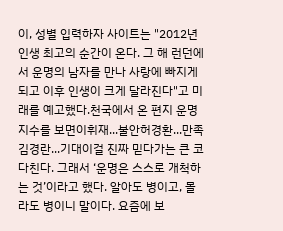이, 성별 입력하자 사이트는 "2012년 인생 최고의 순간이 온다. 그 해 런던에서 운명의 남자를 만나 사랑에 빠지게 되고 이후 인생이 크게 달라진다"고 미래를 예고했다.천국에서 온 편지 운명 지수를 보면이휘재...불안허경환...만족김경란...기대이걸 진짜 믿다가는 큰 코 다친다. 그래서 ‘운명은 스스로 개척하는 것’이라고 했다. 알아도 병이고, 몰라도 병이니 말이다. 요즘에 보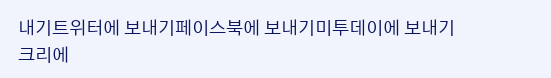내기트위터에 보내기페이스북에 보내기미투데이에 보내기 크리에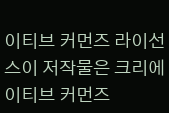이티브 커먼즈 라이선스이 저작물은 크리에이티브 커먼즈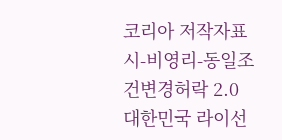코리아 저작자표시-비영리-동일조건변경허락 2.0 대한민국 라이선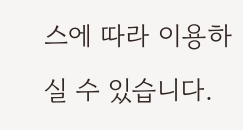스에 따라 이용하실 수 있습니다.